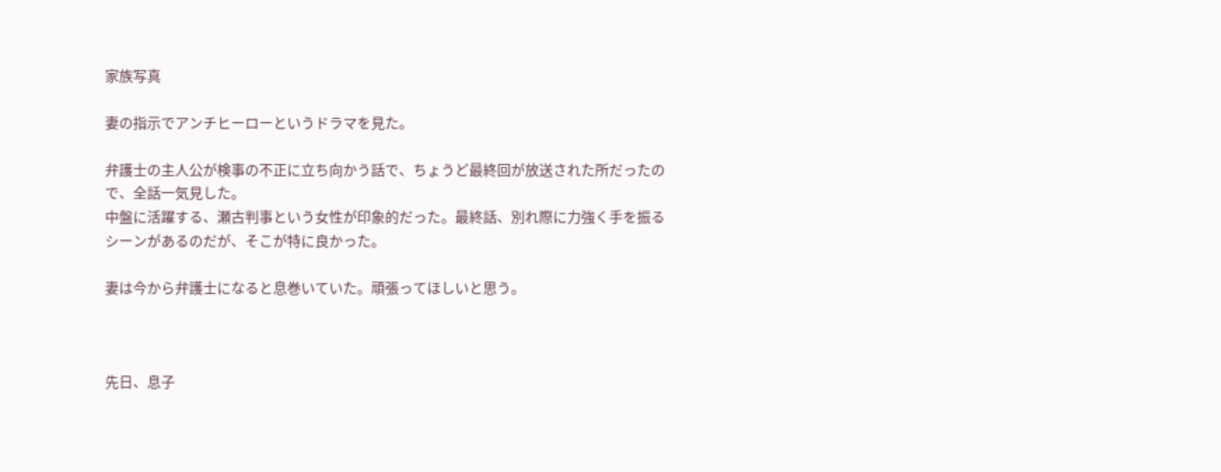家族写真

妻の指示でアンチヒーローというドラマを見た。

弁護士の主人公が検事の不正に立ち向かう話で、ちょうど最終回が放送された所だったので、全話一気見した。
中盤に活躍する、瀬古判事という女性が印象的だった。最終話、別れ際に力強く手を振るシーンがあるのだが、そこが特に良かった。

妻は今から弁護士になると息巻いていた。頑張ってほしいと思う。



先日、息子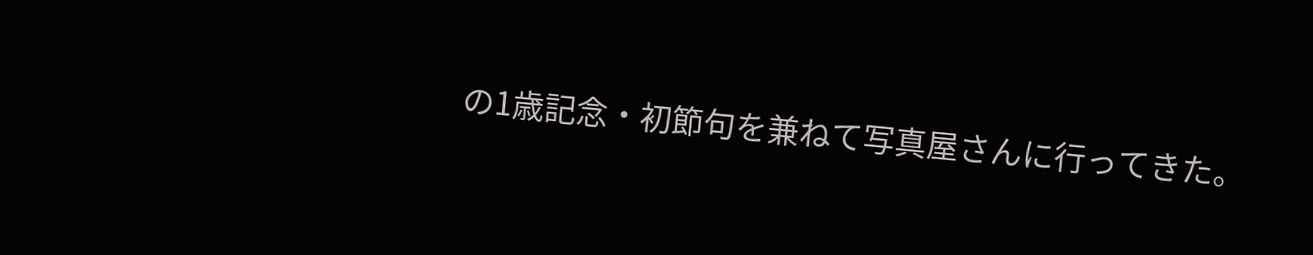の1歳記念・初節句を兼ねて写真屋さんに行ってきた。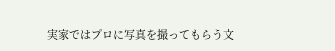実家ではプロに写真を撮ってもらう文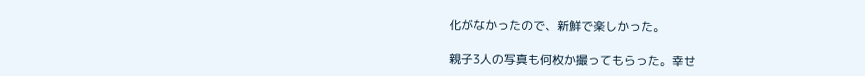化がなかったので、新鮮で楽しかった。

親子3人の写真も何枚か撮ってもらった。幸せ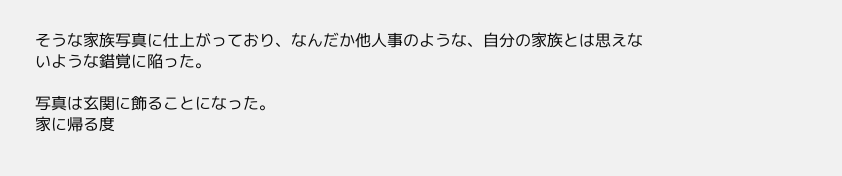そうな家族写真に仕上がっており、なんだか他人事のような、自分の家族とは思えないような錯覚に陥った。

写真は玄関に飾ることになった。
家に帰る度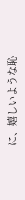に、嬉しいような恥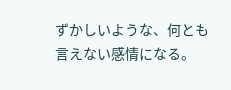ずかしいような、何とも言えない感情になる。